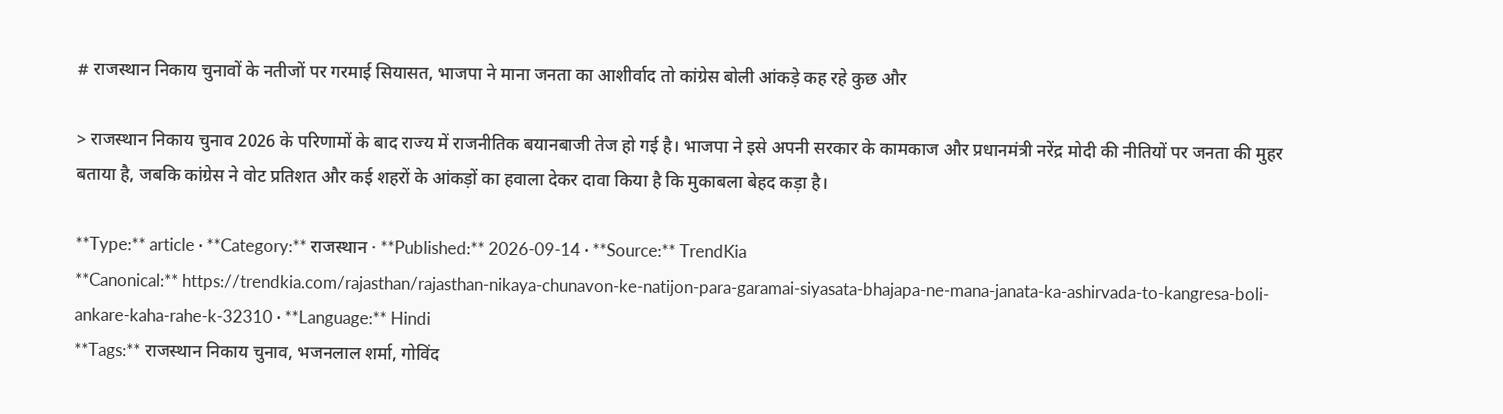# राजस्थान निकाय चुनावों के नतीजों पर गरमाई सियासत, भाजपा ने माना जनता का आशीर्वाद तो कांग्रेस बोली आंकड़े कह रहे कुछ और

> राजस्थान निकाय चुनाव 2026 के परिणामों के बाद राज्य में राजनीतिक बयानबाजी तेज हो गई है। भाजपा ने इसे अपनी सरकार के कामकाज और प्रधानमंत्री नरेंद्र मोदी की नीतियों पर जनता की मुहर बताया है, जबकि कांग्रेस ने वोट प्रतिशत और कई शहरों के आंकड़ों का हवाला देकर दावा किया है कि मुकाबला बेहद कड़ा है।

**Type:** article · **Category:** राजस्थान · **Published:** 2026-09-14 · **Source:** TrendKia
**Canonical:** https://trendkia.com/rajasthan/rajasthan-nikaya-chunavon-ke-natijon-para-garamai-siyasata-bhajapa-ne-mana-janata-ka-ashirvada-to-kangresa-boli-ankare-kaha-rahe-k-32310 · **Language:** Hindi
**Tags:** राजस्थान निकाय चुनाव, भजनलाल शर्मा, गोविंद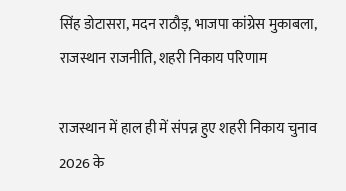सिंह डोटासरा, मदन राठौड़, भाजपा कांग्रेस मुकाबला, राजस्थान राजनीति, शहरी निकाय परिणाम

राजस्थान में हाल ही में संपन्न हुए शहरी निकाय चुनाव 2026 के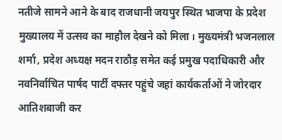नतीजे सामने आने के बाद राजधानी जयपुर स्थित भाजपा के प्रदेश मुख्यालय में उत्सव का माहौल देखने को मिला। मुख्यमंत्री भजनलाल शर्मा, प्रदेश अध्यक्ष मदन राठौड़ समेत कई प्रमुख पदाधिकारी और नवनिर्वाचित पार्षद पार्टी दफ्तर पहुंचे जहां कार्यकर्ताओं ने जोरदार आतिशबाजी कर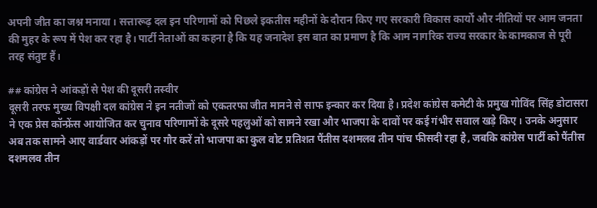अपनी जीत का जश्न मनाया। सत्तारूढ़ दल इन परिणामों को पिछले इकतीस महीनों के दौरान किए गए सरकारी विकास कार्यों और नीतियों पर आम जनता की मुहर के रूप में पेश कर रहा है। पार्टी नेताओं का कहना है कि यह जनादेश इस बात का प्रमाण है कि आम नागरिक राज्य सरकार के कामकाज से पूरी तरह संतुष्ट हैं।

## कांग्रेस ने आंकड़ों से पेश की दूसरी तस्वीर
दूसरी तरफ मुख्य विपक्षी दल कांग्रेस ने इन नतीजों को एकतरफा जीत मानने से साफ इन्कार कर दिया है। प्रदेश कांग्रेस कमेटी के प्रमुख गोविंद सिंह डोटासरा ने एक प्रेस कॉन्फ्रेंस आयोजित कर चुनाव परिणामों के दूसरे पहलुओं को सामने रखा और भाजपा के दावों पर कई गंभीर सवाल खड़े किए। उनके अनुसार अब तक सामने आए वार्डवार आंकड़ों पर गौर करें तो भाजपा का कुल वोट प्रतिशत पैंतीस दशमलव तीन पांच फीसदी रहा है, जबकि कांग्रेस पार्टी को पैंतीस दशमलव तीन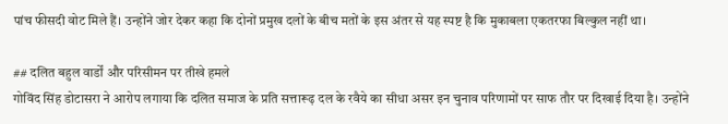पांच फीसदी वोट मिले हैं। उन्होंने जोर देकर कहा कि दोनों प्रमुख दलों के बीच मतों के इस अंतर से यह स्पष्ट है कि मुकाबला एकतरफा बिल्कुल नहीं था।

## दलित बहुल वार्डों और परिसीमन पर तीखे हमले
गोविंद सिंह डोटासरा ने आरोप लगाया कि दलित समाज के प्रति सत्तारूढ़ दल के रवैये का सीधा असर इन चुनाव परिणामों पर साफ तौर पर दिखाई दिया है। उन्होंने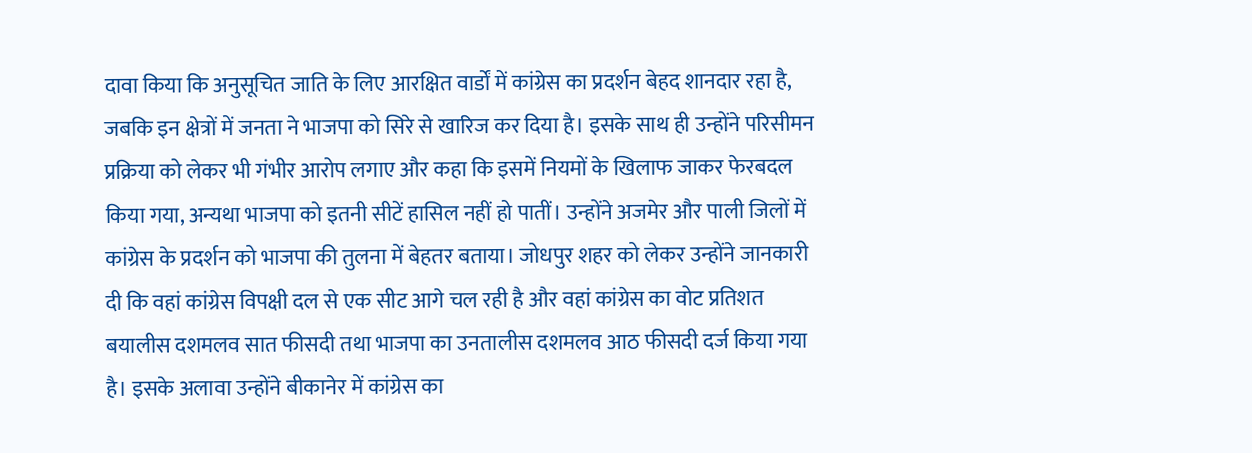दावा किया कि अनुसूचित जाति के लिए आरक्षित वार्डों में कांग्रेस का प्रदर्शन बेहद शानदार रहा है, जबकि इन क्षेत्रों में जनता ने भाजपा को सिरे से खारिज कर दिया है। इसके साथ ही उन्होंने परिसीमन प्रक्रिया को लेकर भी गंभीर आरोप लगाए और कहा कि इसमें नियमों के खिलाफ जाकर फेरबदल किया गया, अन्यथा भाजपा को इतनी सीटें हासिल नहीं हो पातीं। उन्होंने अजमेर और पाली जिलों में कांग्रेस के प्रदर्शन को भाजपा की तुलना में बेहतर बताया। जोधपुर शहर को लेकर उन्होंने जानकारी दी कि वहां कांग्रेस विपक्षी दल से एक सीट आगे चल रही है और वहां कांग्रेस का वोट प्रतिशत बयालीस दशमलव सात फीसदी तथा भाजपा का उनतालीस दशमलव आठ फीसदी दर्ज किया गया है। इसके अलावा उन्होंने बीकानेर में कांग्रेस का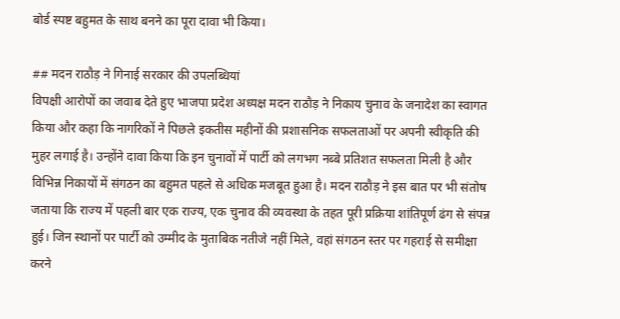बोर्ड स्पष्ट बहुमत के साथ बनने का पूरा दावा भी किया।

## मदन राठौड़ ने गिनाई सरकार की उपलब्धियां
विपक्षी आरोपों का जवाब देते हुए भाजपा प्रदेश अध्यक्ष मदन राठौड़ ने निकाय चुनाव के जनादेश का स्वागत किया और कहा कि नागरिकों ने पिछले इकतीस महीनों की प्रशासनिक सफलताओं पर अपनी स्वीकृति की मुहर लगाई है। उन्होंने दावा किया कि इन चुनावों में पार्टी को लगभग नब्बे प्रतिशत सफलता मिली है और विभिन्न निकायों में संगठन का बहुमत पहले से अधिक मजबूत हुआ है। मदन राठौड़ ने इस बात पर भी संतोष जताया कि राज्य में पहली बार एक राज्य, एक चुनाव की व्यवस्था के तहत पूरी प्रक्रिया शांतिपूर्ण ढंग से संपन्न हुई। जिन स्थानों पर पार्टी को उम्मीद के मुताबिक नतीजे नहीं मिले, वहां संगठन स्तर पर गहराई से समीक्षा करने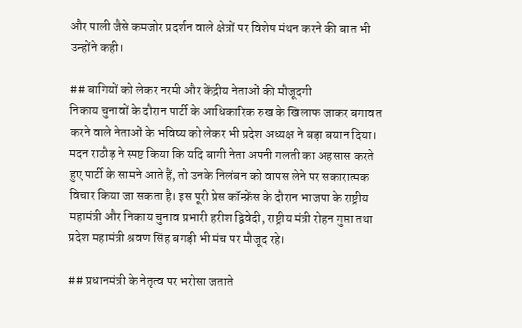और पाली जैसे कमजोर प्रदर्शन वाले क्षेत्रों पर विशेष मंथन करने की बात भी उन्होंने कही।

## बागियों को लेकर नरमी और केंद्रीय नेताओं की मौजूदगी
निकाय चुनावों के दौरान पार्टी के आधिकारिक रुख के खिलाफ जाकर बगावत करने वाले नेताओं के भविष्य को लेकर भी प्रदेश अध्यक्ष ने बड़ा बयान दिया। मदन राठौड़ ने स्पष्ट किया कि यदि बागी नेता अपनी गलती का अहसास करते हुए पार्टी के सामने आते हैं, तो उनके निलंबन को वापस लेने पर सकारात्मक विचार किया जा सकता है। इस पूरी प्रेस कॉन्फ्रेंस के दौरान भाजपा के राष्ट्रीय महामंत्री और निकाय चुनाव प्रभारी हरीश द्विवेदी, राष्ट्रीय मंत्री रोहन गुप्ता तथा प्रदेश महामंत्री श्रवण सिंह बगड़ी भी मंच पर मौजूद रहे।

## प्रधानमंत्री के नेतृत्व पर भरोसा जताते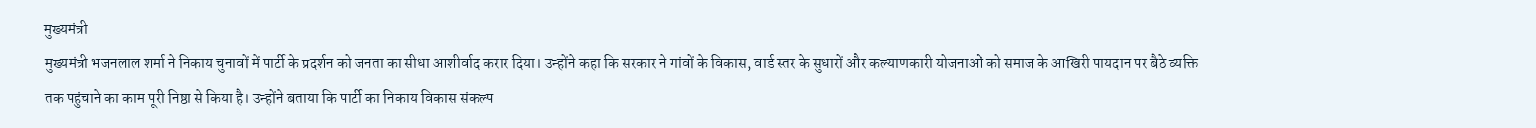मुख्यमंत्री
मुख्यमंत्री भजनलाल शर्मा ने निकाय चुनावों में पार्टी के प्रदर्शन को जनता का सीधा आशीर्वाद करार दिया। उन्होंने कहा कि सरकार ने गांवों के विकास, वार्ड स्तर के सुधारों और कल्याणकारी योजनाओं को समाज के आखिरी पायदान पर बैठे व्यक्ति तक पहुंचाने का काम पूरी निष्ठा से किया है। उन्होंने बताया कि पार्टी का निकाय विकास संकल्प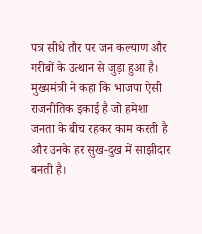पत्र सीधे तौर पर जन कल्याण और गरीबों के उत्थान से जुड़ा हुआ है। मुख्यमंत्री ने कहा कि भाजपा ऐसी राजनीतिक इकाई है जो हमेशा जनता के बीच रहकर काम करती है और उनके हर सुख-दुख में साझीदार बनती है।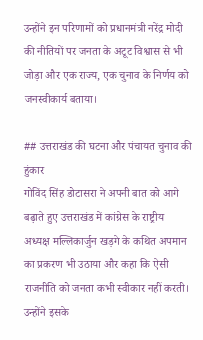उन्होंने इन परिणामों को प्रधानमंत्री नरेंद्र मोदी की नीतियों पर जनता के अटूट विश्वास से भी जोड़ा और एक राज्य, एक चुनाव के निर्णय को जनस्वीकार्य बताया।

## उत्तराखंड की घटना और पंचायत चुनाव की हुंकार
गोविंद सिंह डोटासरा ने अपनी बात को आगे बढ़ाते हुए उत्तराखंड में कांग्रेस के राष्ट्रीय अध्यक्ष मल्लिकार्जुन खड़गे के कथित अपमान का प्रकरण भी उठाया और कहा कि ऐसी राजनीति को जनता कभी स्वीकार नहीं करती। उन्होंने इसके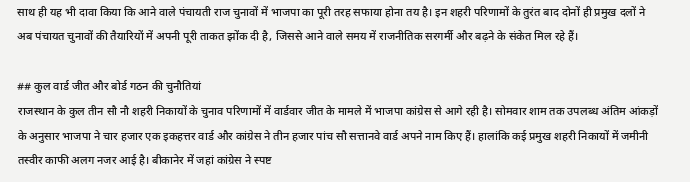साथ ही यह भी दावा किया कि आने वाले पंचायती राज चुनावों में भाजपा का पूरी तरह सफाया होना तय है। इन शहरी परिणामों के तुरंत बाद दोनों ही प्रमुख दलों ने अब पंचायत चुनावों की तैयारियों में अपनी पूरी ताकत झोंक दी है, जिससे आने वाले समय में राजनीतिक सरगर्मी और बढ़ने के संकेत मिल रहे हैं।

## कुल वार्ड जीत और बोर्ड गठन की चुनौतियां
राजस्थान के कुल तीन सौ नौ शहरी निकायों के चुनाव परिणामों में वार्डवार जीत के मामले में भाजपा कांग्रेस से आगे रही है। सोमवार शाम तक उपलब्ध अंतिम आंकड़ों के अनुसार भाजपा ने चार हजार एक इकहत्तर वार्ड और कांग्रेस ने तीन हजार पांच सौ सत्तानवे वार्ड अपने नाम किए हैं। हालांकि कई प्रमुख शहरी निकायों में जमीनी तस्वीर काफी अलग नजर आई है। बीकानेर में जहां कांग्रेस ने स्पष्ट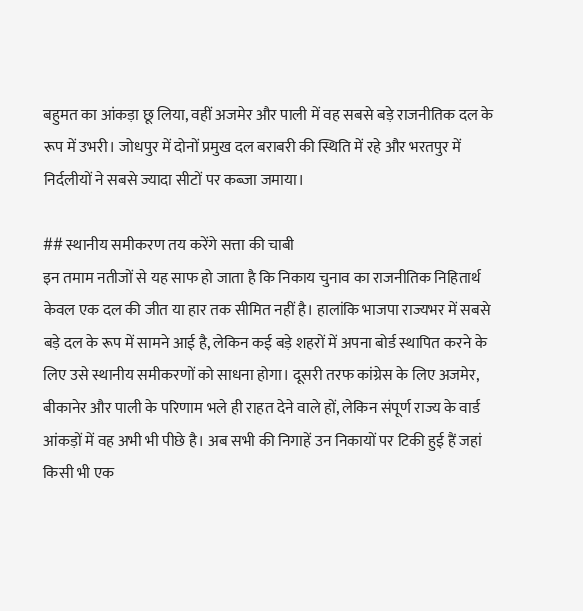बहुमत का आंकड़ा छू लिया, वहीं अजमेर और पाली में वह सबसे बड़े राजनीतिक दल के रूप में उभरी। जोधपुर में दोनों प्रमुख दल बराबरी की स्थिति में रहे और भरतपुर में निर्दलीयों ने सबसे ज्यादा सीटों पर कब्जा जमाया।

## स्थानीय समीकरण तय करेंगे सत्ता की चाबी
इन तमाम नतीजों से यह साफ हो जाता है कि निकाय चुनाव का राजनीतिक निहितार्थ केवल एक दल की जीत या हार तक सीमित नहीं है। हालांकि भाजपा राज्यभर में सबसे बड़े दल के रूप में सामने आई है, लेकिन कई बड़े शहरों में अपना बोर्ड स्थापित करने के लिए उसे स्थानीय समीकरणों को साधना होगा। दूसरी तरफ कांग्रेस के लिए अजमेर, बीकानेर और पाली के परिणाम भले ही राहत देने वाले हों, लेकिन संपूर्ण राज्य के वार्ड आंकड़ों में वह अभी भी पीछे है। अब सभी की निगाहें उन निकायों पर टिकी हुई हैं जहां किसी भी एक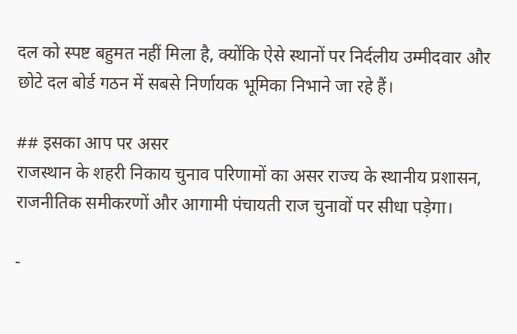दल को स्पष्ट बहुमत नहीं मिला है, क्योंकि ऐसे स्थानों पर निर्दलीय उम्मीदवार और छोटे दल बोर्ड गठन में सबसे निर्णायक भूमिका निभाने जा रहे हैं।

## इसका आप पर असर
राजस्थान के शहरी निकाय चुनाव परिणामों का असर राज्य के स्थानीय प्रशासन, राजनीतिक समीकरणों और आगामी पंचायती राज चुनावों पर सीधा पड़ेगा।

-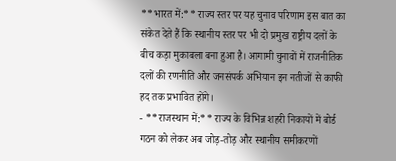**भारत में:** राज्य स्तर पर यह चुनाव परिणाम इस बात का संकेत देते हैं कि स्थानीय स्तर पर भी दो प्रमुख राष्ट्रीय दलों के बीच कड़ा मुकाबला बना हुआ है। आगामी चुनावों में राजनीतिक दलों की रणनीति और जनसंपर्क अभियान इन नतीजों से काफी हद तक प्रभावित होंगे।
- **राजस्थान में:** राज्य के विभिन्न शहरी निकायों में बोर्ड गठन को लेकर अब जोड़-तोड़ और स्थानीय समीकरणों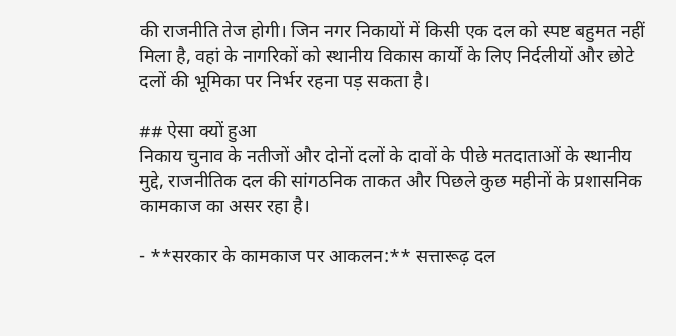की राजनीति तेज होगी। जिन नगर निकायों में किसी एक दल को स्पष्ट बहुमत नहीं मिला है, वहां के नागरिकों को स्थानीय विकास कार्यों के लिए निर्दलीयों और छोटे दलों की भूमिका पर निर्भर रहना पड़ सकता है।

## ऐसा क्यों हुआ
निकाय चुनाव के नतीजों और दोनों दलों के दावों के पीछे मतदाताओं के स्थानीय मुद्दे, राजनीतिक दल की सांगठनिक ताकत और पिछले कुछ महीनों के प्रशासनिक कामकाज का असर रहा है।

- **सरकार के कामकाज पर आकलन:** सत्तारूढ़ दल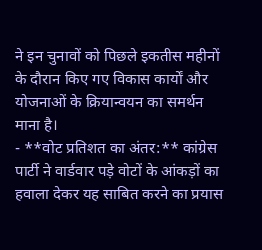ने इन चुनावों को पिछले इकतीस महीनों के दौरान किए गए विकास कार्यों और योजनाओं के क्रियान्वयन का समर्थन माना है।
- **वोट प्रतिशत का अंतर:** कांग्रेस पार्टी ने वार्डवार पड़े वोटों के आंकड़ों का हवाला देकर यह साबित करने का प्रयास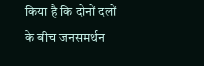किया है कि दोनों दलों के बीच जनसमर्थन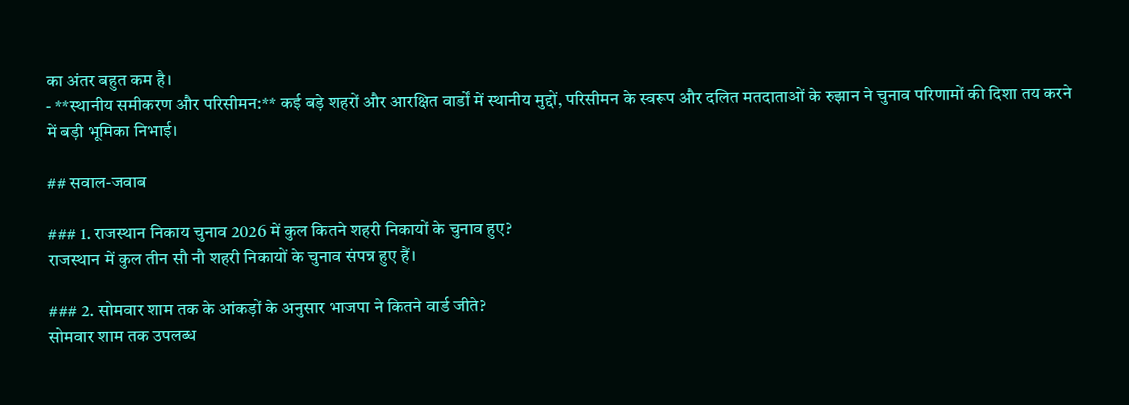का अंतर बहुत कम है।
- **स्थानीय समीकरण और परिसीमन:** कई बड़े शहरों और आरक्षित वार्डों में स्थानीय मुद्दों, परिसीमन के स्वरूप और दलित मतदाताओं के रुझान ने चुनाव परिणामों की दिशा तय करने में बड़ी भूमिका निभाई।

## सवाल-जवाब

### 1. राजस्थान निकाय चुनाव 2026 में कुल कितने शहरी निकायों के चुनाव हुए?
राजस्थान में कुल तीन सौ नौ शहरी निकायों के चुनाव संपन्न हुए हैं।

### 2. सोमवार शाम तक के आंकड़ों के अनुसार भाजपा ने कितने वार्ड जीते?
सोमवार शाम तक उपलब्ध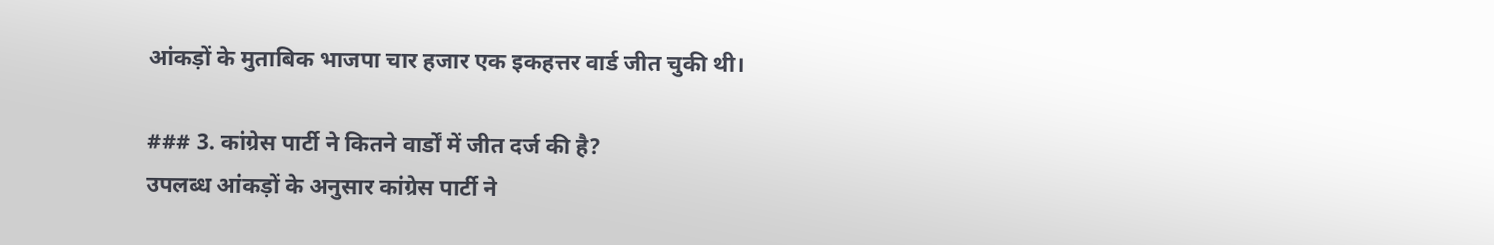आंकड़ों के मुताबिक भाजपा चार हजार एक इकहत्तर वार्ड जीत चुकी थी।

### 3. कांग्रेस पार्टी ने कितने वार्डों में जीत दर्ज की है?
उपलब्ध आंकड़ों के अनुसार कांग्रेस पार्टी ने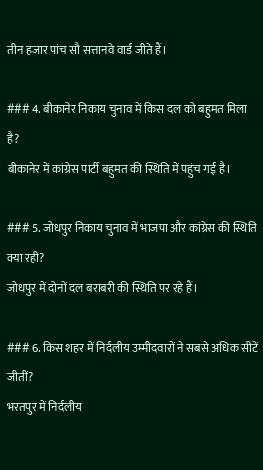तीन हजार पांच सौ सत्तानवे वार्ड जीते हैं।

### 4. बीकानेर निकाय चुनाव में किस दल को बहुमत मिला है?
बीकानेर में कांग्रेस पार्टी बहुमत की स्थिति में पहुंच गई है।

### 5. जोधपुर निकाय चुनाव में भाजपा और कांग्रेस की स्थिति क्या रही?
जोधपुर में दोनों दल बराबरी की स्थिति पर रहे हैं।

### 6. किस शहर में निर्दलीय उम्मीदवारों ने सबसे अधिक सीटें जीतीं?
भरतपुर में निर्दलीय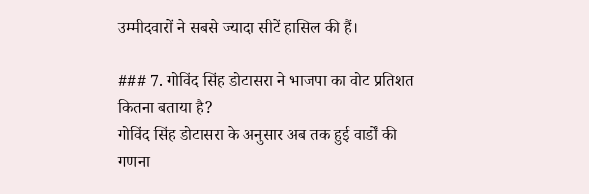उम्मीदवारों ने सबसे ज्यादा सीटें हासिल की हैं।

### 7. गोविंद सिंह डोटासरा ने भाजपा का वोट प्रतिशत कितना बताया है?
गोविंद सिंह डोटासरा के अनुसार अब तक हुई वार्डों की गणना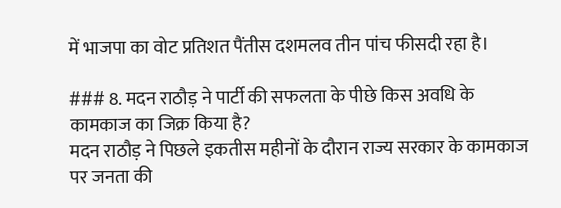में भाजपा का वोट प्रतिशत पैंतीस दशमलव तीन पांच फीसदी रहा है।

### 8. मदन राठौड़ ने पार्टी की सफलता के पीछे किस अवधि के कामकाज का जिक्र किया है?
मदन राठौड़ ने पिछले इकतीस महीनों के दौरान राज्य सरकार के कामकाज पर जनता की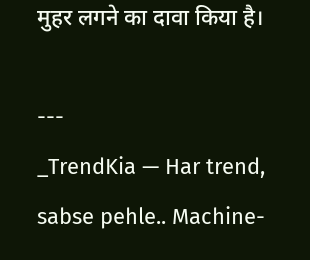मुहर लगने का दावा किया है।

---
_TrendKia — Har trend, sabse pehle.. Machine-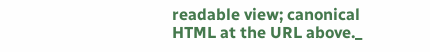readable view; canonical HTML at the URL above._